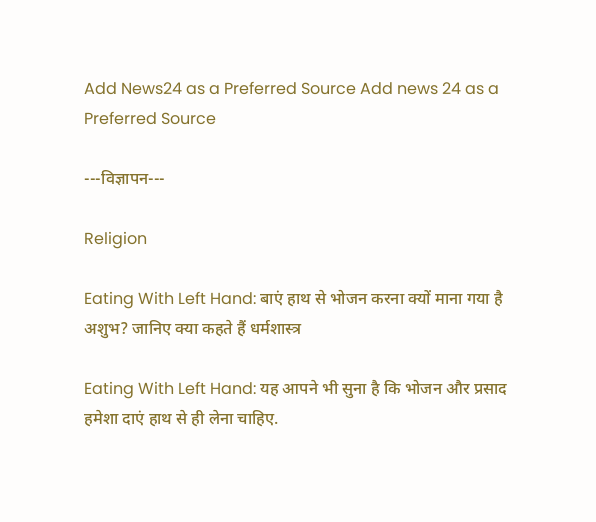Add News24 as a Preferred Source Add news 24 as a Preferred Source

---विज्ञापन---

Religion

Eating With Left Hand: बाएं हाथ से भोजन करना क्यों माना गया है अशुभ? जानिए क्या कहते हैं धर्मशास्त्र

Eating With Left Hand: यह आपने भी सुना है कि भोजन और प्रसाद हमेशा दाएं हाथ से ही लेना चाहिए.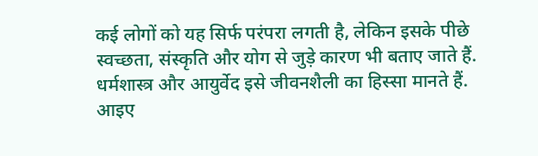कई लोगों को यह सिर्फ परंपरा लगती है, लेकिन इसके पीछे स्वच्छता, संस्कृति और योग से जुड़े कारण भी बताए जाते हैं. धर्मशास्त्र और आयुर्वेद इसे जीवनशैली का हिस्सा मानते हैं. आइए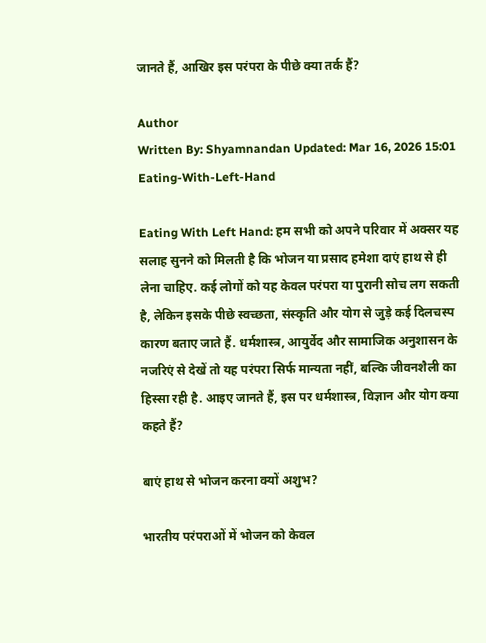जानते हैं, आखिर इस परंपरा के पीछे क्या तर्क हैं?

Author
Written By: Shyamnandan Updated: Mar 16, 2026 15:01
Eating-With-Left-Hand

Eating With Left Hand: हम सभी को अपने परिवार में अक्सर यह सलाह सुनने को मिलती है कि भोजन या प्रसाद हमेशा दाएं हाथ से ही लेना चाहिए. कई लोगों को यह केवल परंपरा या पुरानी सोच लग सकती है, लेकिन इसके पीछे स्वच्छता, संस्कृति और योग से जुड़े कई दिलचस्प कारण बताए जाते हैं. धर्मशास्त्र, आयुर्वेद और सामाजिक अनुशासन के नजरिएं से देखें तो यह परंपरा सिर्फ मान्यता नहीं, बल्कि जीवनशैली का हिस्सा रही है. आइए जानते हैं, इस पर धर्मशास्त्र, विज्ञान और योग क्या कहते हैं?

बाएं हाथ से भोजन करना क्यों अशुभ?

भारतीय परंपराओं में भोजन को केवल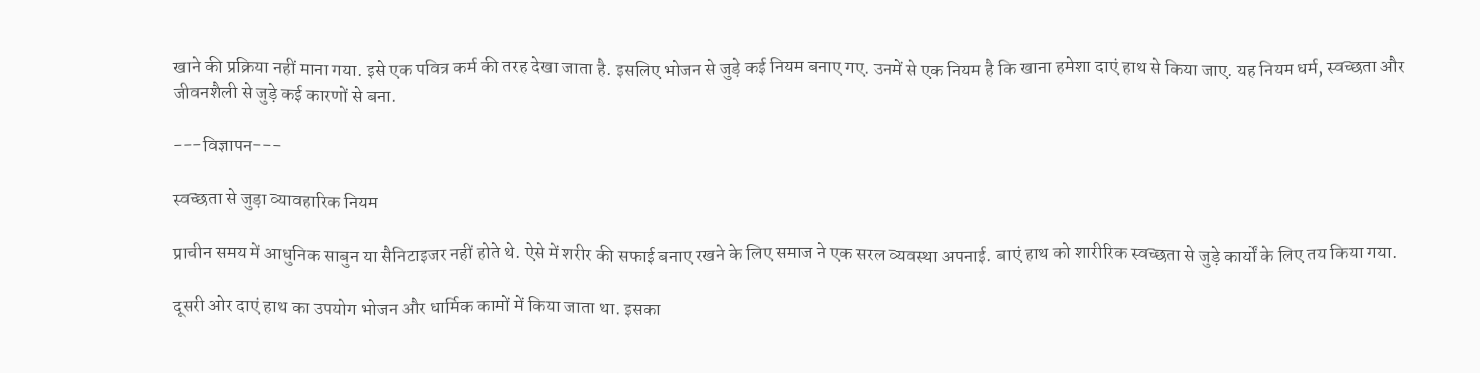खाने की प्रक्रिया नहीं माना गया. इसे एक पवित्र कर्म की तरह देखा जाता है. इसलिए भोजन से जुड़े कई नियम बनाए गए. उनमें से एक नियम है कि खाना हमेशा दाएं हाथ से किया जाए. यह नियम धर्म, स्वच्छता और जीवनशैली से जुड़े कई कारणों से बना.

---विज्ञापन---

स्वच्छता से जुड़ा व्यावहारिक नियम

प्राचीन समय में आधुनिक साबुन या सैनिटाइजर नहीं होते थे. ऐसे में शरीर की सफाई बनाए रखने के लिए समाज ने एक सरल व्यवस्था अपनाई. बाएं हाथ को शारीरिक स्वच्छता से जुड़े कार्यों के लिए तय किया गया.

दूसरी ओर दाएं हाथ का उपयोग भोजन और धार्मिक कामों में किया जाता था. इसका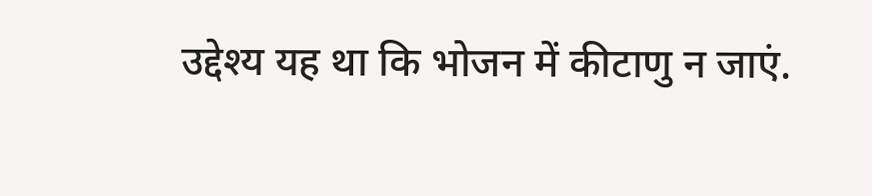उद्देश्य यह था कि भोजन में कीटाणु न जाएं.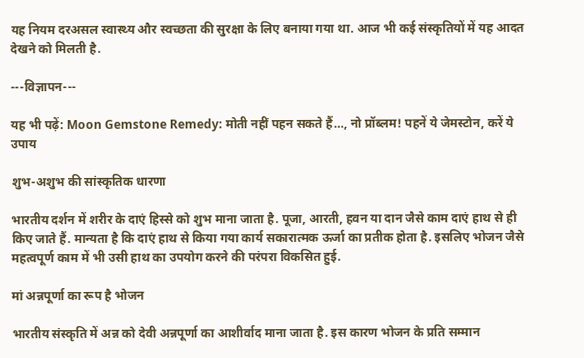यह नियम दरअसल स्वास्थ्य और स्वच्छता की सुरक्षा के लिए बनाया गया था. आज भी कई संस्कृतियों में यह आदत देखने को मिलती है.

---विज्ञापन---

यह भी पढ़ें: Moon Gemstone Remedy: मोती नहीं पहन सकते हैं…, नो प्रॉब्लम! पहनें ये जेमस्टोन, करें ये उपाय

शुभ-अशुभ की सांस्कृतिक धारणा

भारतीय दर्शन में शरीर के दाएं हिस्से को शुभ माना जाता है. पूजा, आरती, हवन या दान जैसे काम दाएं हाथ से ही किए जाते हैं. मान्यता है कि दाएं हाथ से किया गया कार्य सकारात्मक ऊर्जा का प्रतीक होता है. इसलिए भोजन जैसे महत्वपूर्ण काम में भी उसी हाथ का उपयोग करने की परंपरा विकसित हुई.

मां अन्नपूर्णा का रूप है भोजन

भारतीय संस्कृति में अन्न को देवी अन्नपूर्णा का आशीर्वाद माना जाता है. इस कारण भोजन के प्रति सम्मान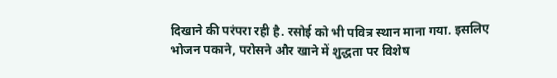दिखाने की परंपरा रही है. रसोई को भी पवित्र स्थान माना गया. इसलिए भोजन पकाने, परोसने और खाने में शुद्धता पर विशेष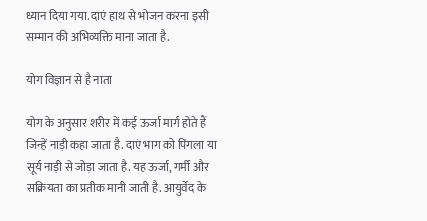ध्यान दिया गया. दाएं हाथ से भोजन करना इसी सम्मान की अभिव्यक्ति माना जाता है.

योग विज्ञान से है नाता

योग के अनुसार शरीर में कई ऊर्जा मार्ग होते हैं जिन्हें नाड़ी कहा जाता है. दाएं भाग को पिंगला या सूर्य नाड़ी से जोड़ा जाता है. यह ऊर्जा, गर्मी और सक्रियता का प्रतीक मानी जाती है. आयुर्वेद के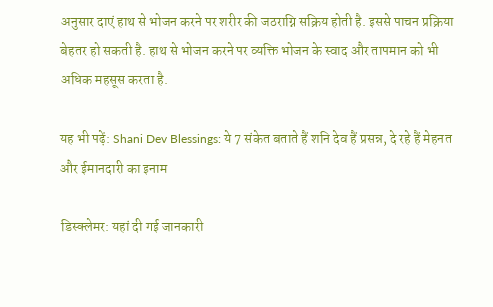अनुसार दाएं हाथ से भोजन करने पर शरीर की जठराग्नि सक्रिय होती है. इससे पाचन प्रक्रिया बेहतर हो सकती है. हाथ से भोजन करने पर व्यक्ति भोजन के स्वाद और तापमान को भी अधिक महसूस करता है.

यह भी पढ़ें: Shani Dev Blessings: ये 7 संकेत बताते हैं शनि देव हैं प्रसन्न, दे रहे हैं मेहनत और ईमानदारी का इनाम

डिस्क्लेमर: यहां दी गई जानकारी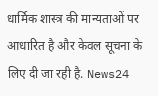धार्मिक शास्त्र की मान्यताओं पर आधारित है और केवल सूचना के लिए दी जा रही है. News24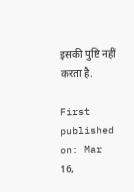इसकी पुष्टि नहीं करता है.

First published on: Mar 16,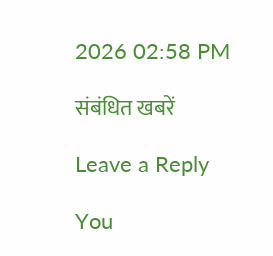2026 02:58 PM

संबंधित खबरें

Leave a Reply

You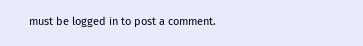must be logged in to post a comment.